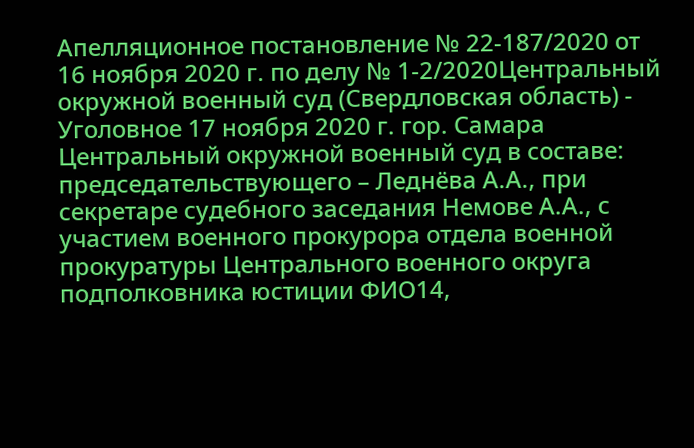Апелляционное постановление № 22-187/2020 от 16 ноября 2020 г. по делу № 1-2/2020Центральный окружной военный суд (Свердловская область) - Уголовное 17 ноября 2020 г. гор. Самара Центральный окружной военный суд в составе: председательствующего – Леднёва А.А., при секретаре судебного заседания Немове А.А., с участием военного прокурора отдела военной прокуратуры Центрального военного округа подполковника юстиции ФИО14,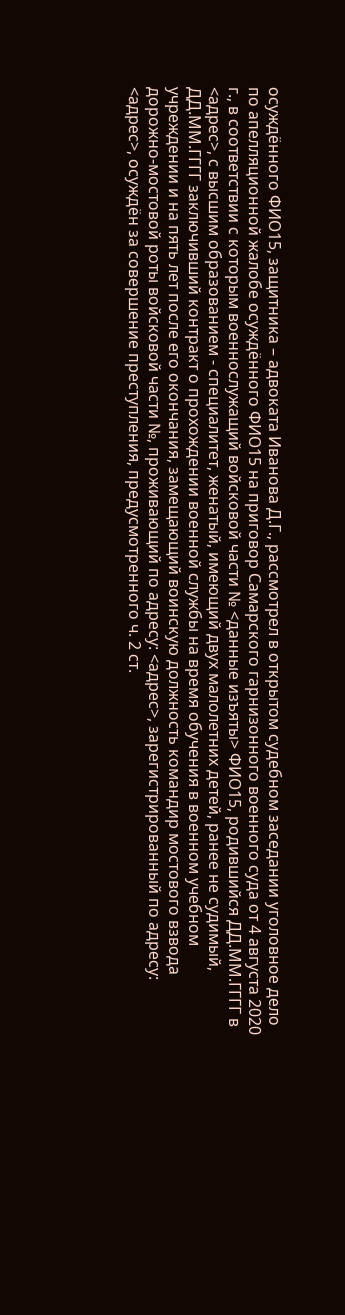осуждённого ФИО15, защитника – адвоката Иванова Д.Г., рассмотрел в открытом судебном заседании уголовное дело по апелляционной жалобе осуждённого ФИО15 на приговор Самарского гарнизонного военного суда от 4 августа 2020 г., в соответствии с которым военнослужащий войсковой части № <данные изъяты> ФИО15, родившийся ДД.ММ.ГГГГ в <адрес>, с высшим образованием - специалитет, женатый, имеющий двух малолетних детей, ранее не судимый, ДД.ММ.ГГГГ заключивший контракт о прохождении военной службы на время обучения в военном учебном учреждении и на пять лет после его окончания, замещающий воинскую должность командир мостового взвода дорожно-мостовой роты войсковой части №, проживающий по адресу: <адрес>, зарегистрированный по адресу: <адрес>, осуждён за совершение преступления, предусмотренного ч. 2 ст.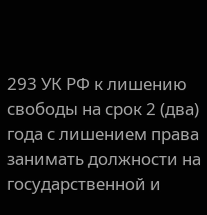293 УК РФ к лишению свободы на срок 2 (два) года с лишением права занимать должности на государственной и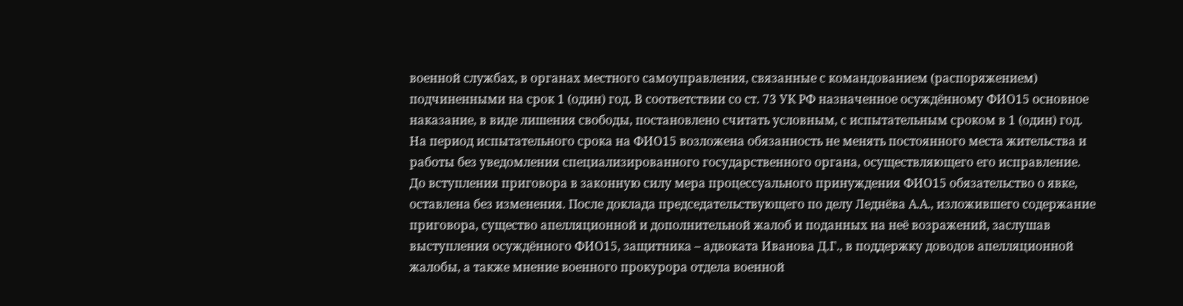военной службах, в органах местного самоуправления, связанные с командованием (распоряжением) подчиненными на срок 1 (один) год. В соответствии со ст. 73 УК РФ назначенное осуждённому ФИО15 основное наказание, в виде лишения свободы, постановлено считать условным, с испытательным сроком в 1 (один) год. На период испытательного срока на ФИО15 возложена обязанность не менять постоянного места жительства и работы без уведомления специализированного государственного органа, осуществляющего его исправление. До вступления приговора в законную силу мера процессуального принуждения ФИО15 обязательство о явке, оставлена без изменения. После доклада председательствующего по делу Леднёва А.А., изложившего содержание приговора, существо апелляционной и дополнительной жалоб и поданных на неё возражений, заслушав выступления осуждённого ФИО15, защитника – адвоката Иванова Д.Г., в поддержку доводов апелляционной жалобы, а также мнение военного прокурора отдела военной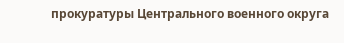прокуратуры Центрального военного округа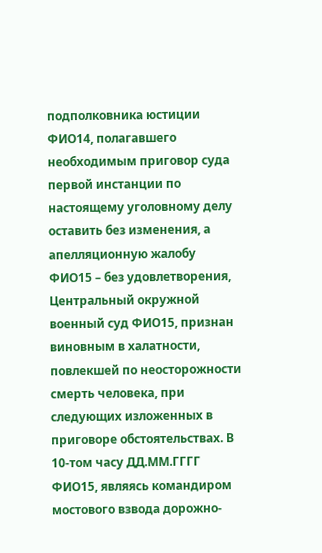подполковника юстиции ФИО14, полагавшего необходимым приговор суда первой инстанции по настоящему уголовному делу оставить без изменения, а апелляционную жалобу ФИО15 – без удовлетворения, Центральный окружной военный суд ФИО15, признан виновным в халатности, повлекшей по неосторожности смерть человека, при следующих изложенных в приговоре обстоятельствах. В 10-том часу ДД.ММ.ГГГГ ФИО15, являясь командиром мостового взвода дорожно-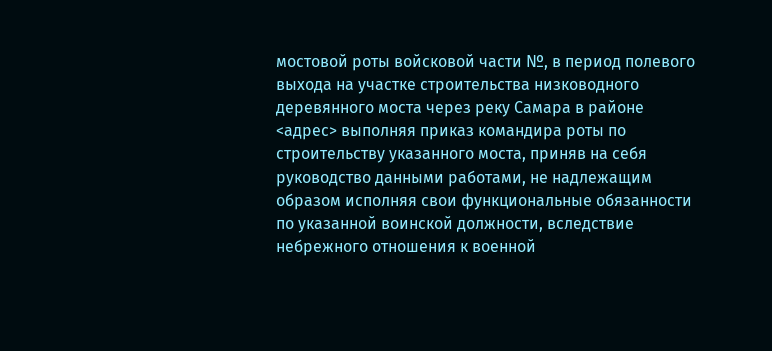мостовой роты войсковой части №, в период полевого выхода на участке строительства низководного деревянного моста через реку Самара в районе <адрес> выполняя приказ командира роты по строительству указанного моста, приняв на себя руководство данными работами, не надлежащим образом исполняя свои функциональные обязанности по указанной воинской должности, вследствие небрежного отношения к военной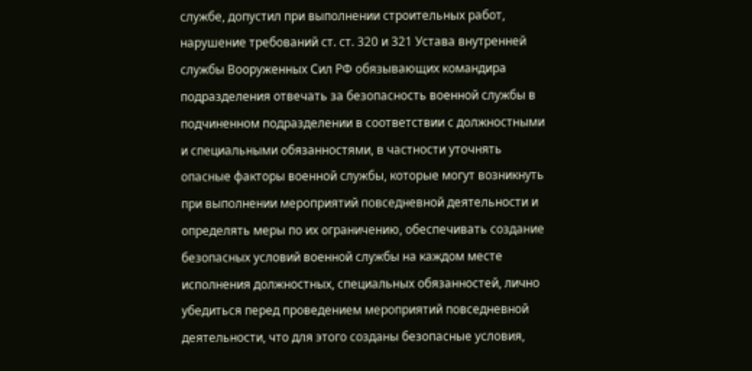службе, допустил при выполнении строительных работ, нарушение требований ст. ст. 320 и 321 Устава внутренней службы Вооруженных Сил РФ обязывающих командира подразделения отвечать за безопасность военной службы в подчиненном подразделении в соответствии с должностными и специальными обязанностями, в частности уточнять опасные факторы военной службы, которые могут возникнуть при выполнении мероприятий повседневной деятельности и определять меры по их ограничению, обеспечивать создание безопасных условий военной службы на каждом месте исполнения должностных, специальных обязанностей, лично убедиться перед проведением мероприятий повседневной деятельности, что для этого созданы безопасные условия,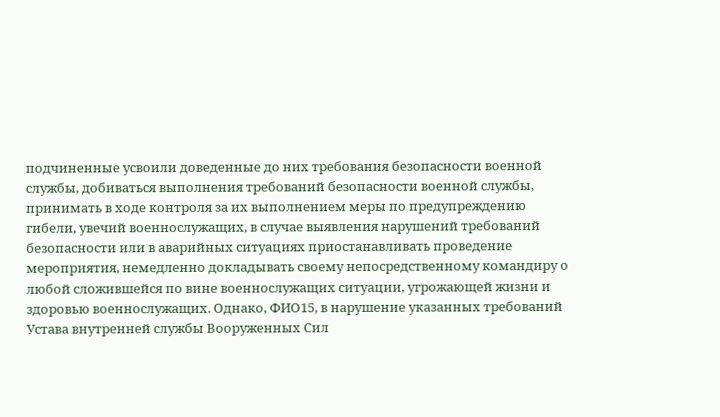подчиненные усвоили доведенные до них требования безопасности военной службы, добиваться выполнения требований безопасности военной службы, принимать в ходе контроля за их выполнением меры по предупреждению гибели, увечий военнослужащих, в случае выявления нарушений требований безопасности или в аварийных ситуациях приостанавливать проведение мероприятия, немедленно докладывать своему непосредственному командиру о любой сложившейся по вине военнослужащих ситуации, угрожающей жизни и здоровью военнослужащих. Однако, ФИО15, в нарушение указанных требований Устава внутренней службы Вооруженных Сил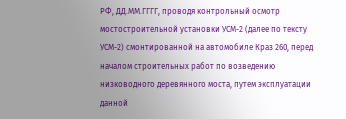РФ, ДД.ММ.ГГГГ, проводя контрольный осмотр мостостроительной установки УСМ-2 (далее по тексту УСМ-2) смонтированной на автомобиле Краз 260, перед началом строительных работ по возведению низководного деревянного моста, путем эксплуатации данной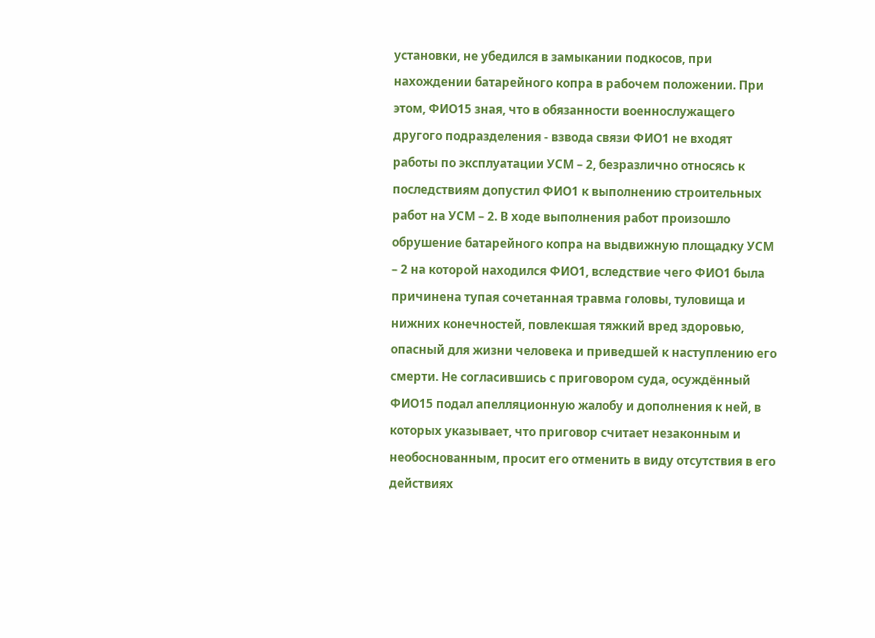установки, не убедился в замыкании подкосов, при нахождении батарейного копра в рабочем положении. При этом, ФИО15 зная, что в обязанности военнослужащего другого подразделения - взвода связи ФИО1 не входят работы по эксплуатации УСМ – 2, безразлично относясь к последствиям допустил ФИО1 к выполнению строительных работ на УСМ – 2. В ходе выполнения работ произошло обрушение батарейного копра на выдвижную площадку УСМ – 2 на которой находился ФИО1, вследствие чего ФИО1 была причинена тупая сочетанная травма головы, туловища и нижних конечностей, повлекшая тяжкий вред здоровью, опасный для жизни человека и приведшей к наступлению его смерти. Не согласившись с приговором суда, осуждённый ФИО15 подал апелляционную жалобу и дополнения к ней, в которых указывает, что приговор считает незаконным и необоснованным, просит его отменить в виду отсутствия в его действиях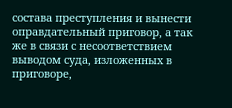состава преступления и вынести оправдательный приговор, а так же в связи с несоответствием выводом суда, изложенных в приговоре,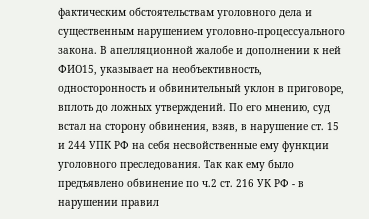фактическим обстоятельствам уголовного дела и существенным нарушением уголовно-процессуального закона. В апелляционной жалобе и дополнении к ней ФИО15, указывает на необъективность, односторонность и обвинительный уклон в приговоре, вплоть до ложных утверждений. По его мнению, суд встал на сторону обвинения, взяв, в нарушение ст. 15 и 244 УПК РФ на себя несвойственные ему функции уголовного преследования. Так как ему было предъявлено обвинение по ч.2 ст. 216 УК РФ - в нарушении правил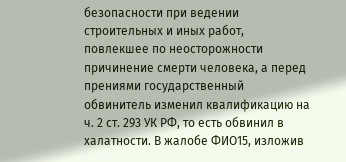безопасности при ведении строительных и иных работ, повлекшее по неосторожности причинение смерти человека, а перед прениями государственный обвинитель изменил квалификацию на ч. 2 ст. 293 УК РФ, то есть обвинил в халатности. В жалобе ФИО15, изложив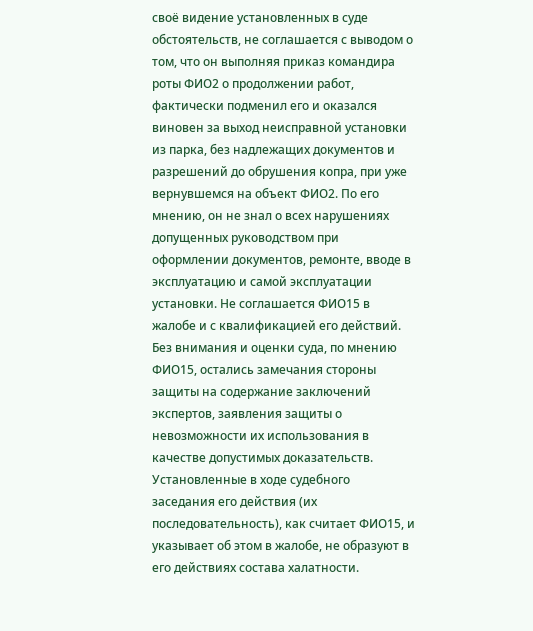своё видение установленных в суде обстоятельств, не соглашается с выводом о том, что он выполняя приказ командира роты ФИО2 о продолжении работ, фактически подменил его и оказался виновен за выход неисправной установки из парка, без надлежащих документов и разрешений до обрушения копра, при уже вернувшемся на объект ФИО2. По его мнению, он не знал о всех нарушениях допущенных руководством при оформлении документов, ремонте, вводе в эксплуатацию и самой эксплуатации установки. Не соглашается ФИО15 в жалобе и с квалификацией его действий. Без внимания и оценки суда, по мнению ФИО15, остались замечания стороны защиты на содержание заключений экспертов, заявления защиты о невозможности их использования в качестве допустимых доказательств. Установленные в ходе судебного заседания его действия (их последовательность), как считает ФИО15, и указывает об этом в жалобе, не образуют в его действиях состава халатности.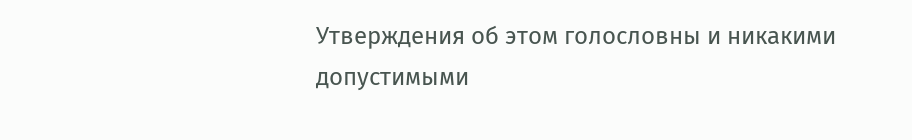Утверждения об этом голословны и никакими допустимыми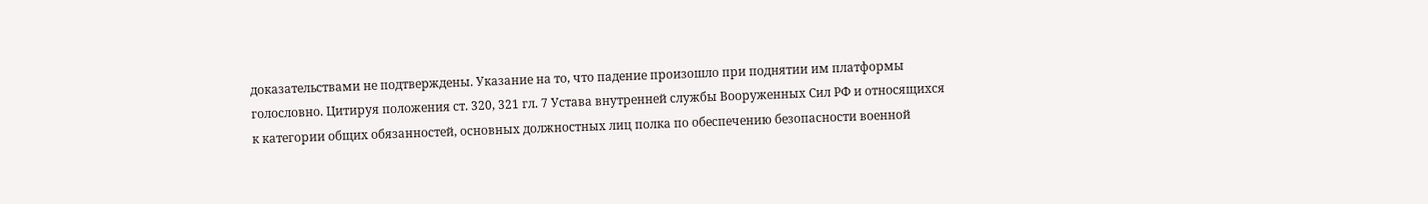доказательствами не подтверждены. Указание на то, что падение произошло при поднятии им платформы голословно. Цитируя положения ст. 320, 321 гл. 7 Устава внутренней службы Вооруженных Сил РФ и относящихся к категории общих обязанностей, основных должностных лиц полка по обеспечению безопасности военной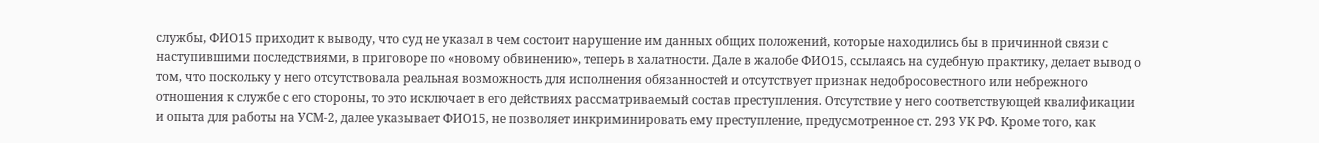службы, ФИО15 приходит к выводу, что суд не указал в чем состоит нарушение им данных общих положений, которые находились бы в причинной связи с наступившими последствиями, в приговоре по «новому обвинению», теперь в халатности. Дале в жалобе ФИО15, ссылаясь на судебную практику, делает вывод о том, что поскольку у него отсутствовала реальная возможность для исполнения обязанностей и отсутствует признак недобросовестного или небрежного отношения к службе с его стороны, то это исключает в его действиях рассматриваемый состав преступления. Отсутствие у него соответствующей квалификации и опыта для работы на УСМ-2, далее указывает ФИО15, не позволяет инкриминировать ему преступление, предусмотренное ст. 293 УК РФ. Кроме того, как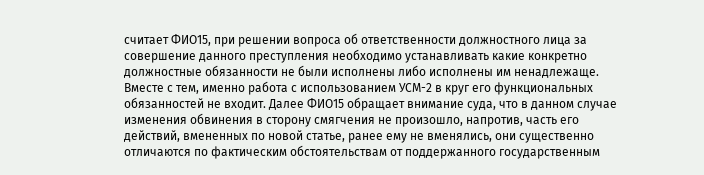считает ФИО15, при решении вопроса об ответственности должностного лица за совершение данного преступления необходимо устанавливать какие конкретно должностные обязанности не были исполнены либо исполнены им ненадлежаще. Вместе с тем, именно работа с использованием УСМ-2 в круг его функциональных обязанностей не входит. Далее ФИО15 обращает внимание суда, что в данном случае изменения обвинения в сторону смягчения не произошло, напротив, часть его действий, вмененных по новой статье, ранее ему не вменялись, они существенно отличаются по фактическим обстоятельствам от поддержанного государственным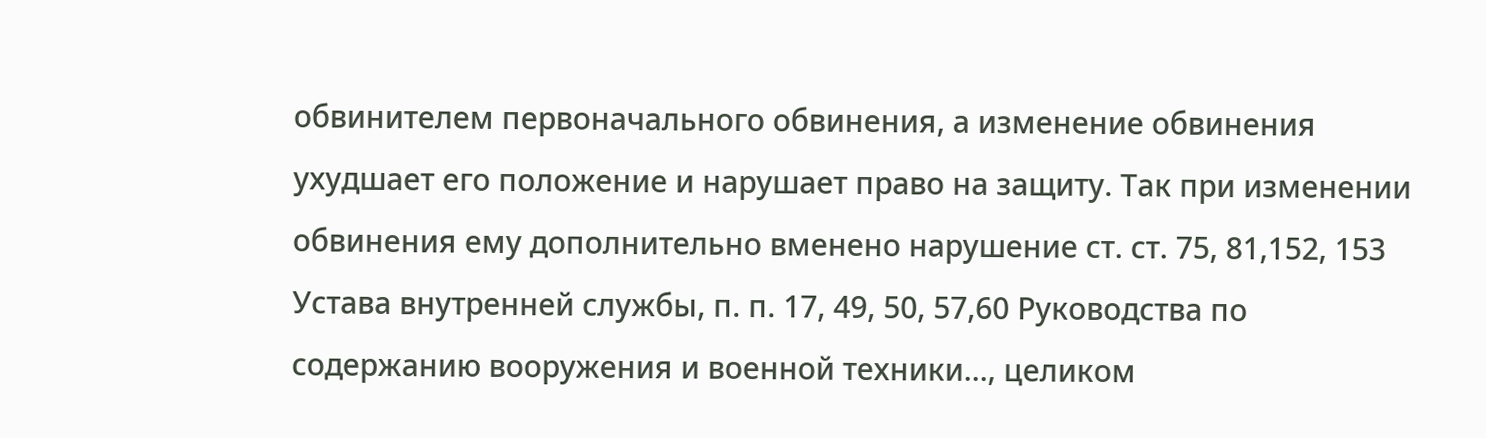обвинителем первоначального обвинения, а изменение обвинения ухудшает его положение и нарушает право на защиту. Так при изменении обвинения ему дополнительно вменено нарушение ст. ст. 75, 81,152, 153 Устава внутренней службы, п. п. 17, 49, 50, 57,60 Руководства по содержанию вооружения и военной техники..., целиком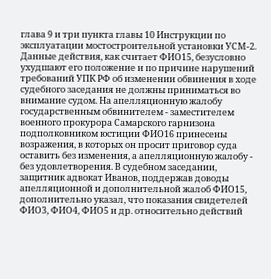глава 9 и три пункта главы 10 Инструкции по эксплуатации мостостроительной установки УСМ-2. Данные действия, как считает ФИО15, безусловно ухудшают его положение и по причине нарушений требований УПК РФ об изменении обвинения в ходе судебного заседания не должны приниматься во внимание судом. На апелляционную жалобу государственным обвинителем - заместителем военного прокурора Самарского гарнизона подполковником юстиции ФИО16 принесены возражения, в которых он просит приговор суда оставить без изменения, а апелляционную жалобу - без удовлетворения. В судебном заседании, защитник адвокат Иванов, поддержав доводы апелляционной и дополнительной жалоб ФИО15, дополнительно указал, что показания свидетелей ФИО3, ФИО4, ФИО5 и др. относительно действий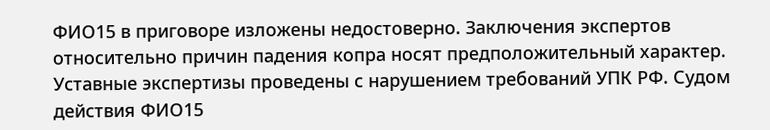ФИО15 в приговоре изложены недостоверно. Заключения экспертов относительно причин падения копра носят предположительный характер. Уставные экспертизы проведены с нарушением требований УПК РФ. Судом действия ФИО15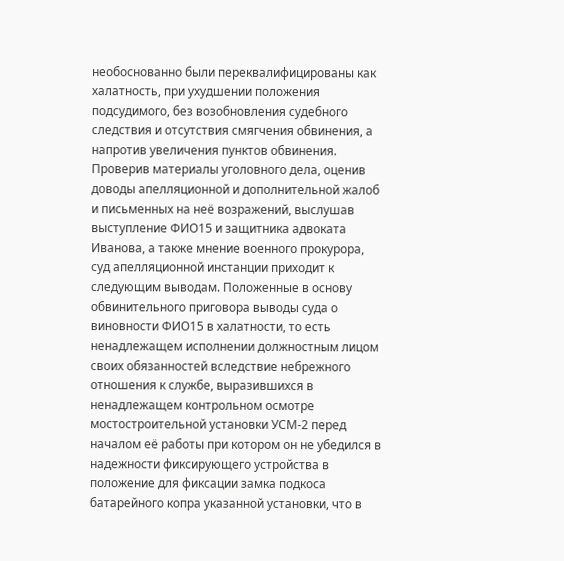необоснованно были переквалифицированы как халатность, при ухудшении положения подсудимого, без возобновления судебного следствия и отсутствия смягчения обвинения, а напротив увеличения пунктов обвинения. Проверив материалы уголовного дела, оценив доводы апелляционной и дополнительной жалоб и письменных на неё возражений, выслушав выступление ФИО15 и защитника адвоката Иванова, а также мнение военного прокурора, суд апелляционной инстанции приходит к следующим выводам. Положенные в основу обвинительного приговора выводы суда о виновности ФИО15 в халатности, то есть ненадлежащем исполнении должностным лицом своих обязанностей вследствие небрежного отношения к службе, выразившихся в ненадлежащем контрольном осмотре мостостроительной установки УСМ-2 перед началом её работы при котором он не убедился в надежности фиксирующего устройства в положение для фиксации замка подкоса батарейного копра указанной установки, что в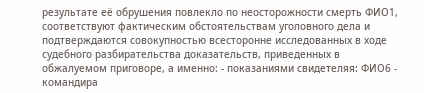результате её обрушения повлекло по неосторожности смерть ФИО1, соответствуют фактическим обстоятельствам уголовного дела и подтверждаются совокупностью всесторонне исследованных в ходе судебного разбирательства доказательств, приведенных в обжалуемом приговоре, а именно: - показаниями свидетеляя: ФИО6 - командира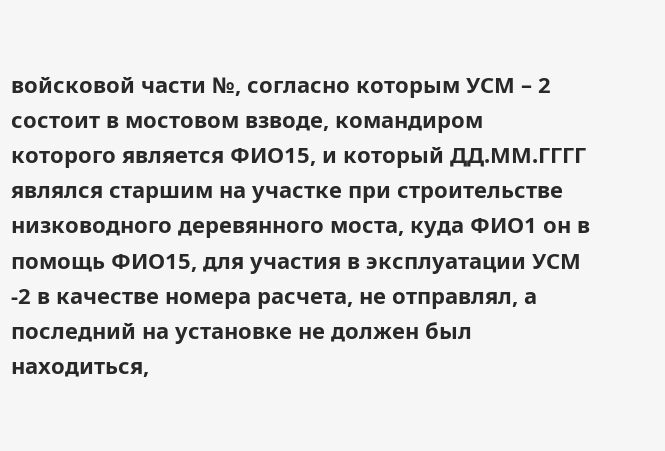войсковой части №, согласно которым УСМ – 2 состоит в мостовом взводе, командиром которого является ФИО15, и который ДД.ММ.ГГГГ являлся старшим на участке при строительстве низководного деревянного моста, куда ФИО1 он в помощь ФИО15, для участия в эксплуатации УСМ -2 в качестве номера расчета, не отправлял, а последний на установке не должен был находиться,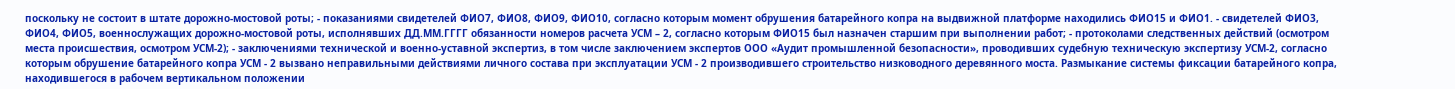поскольку не состоит в штате дорожно-мостовой роты; - показаниями свидетелей ФИО7, ФИО8, ФИО9, ФИО10, согласно которым момент обрушения батарейного копра на выдвижной платформе находились ФИО15 и ФИО1. - свидетелей ФИО3, ФИО4, ФИО5, военнослужащих дорожно-мостовой роты, исполнявших ДД.ММ.ГГГГ обязанности номеров расчета УСМ – 2, согласно которым ФИО15 был назначен старшим при выполнении работ; - протоколами следственных действий (осмотром места происшествия, осмотром УСМ-2); - заключениями технической и военно-уставной экспертиз, в том числе заключением экспертов ООО «Аудит промышленной безопасности», проводивших судебную техническую экспертизу УСМ-2, согласно которым обрушение батарейного копра УСМ - 2 вызвано неправильными действиями личного состава при эксплуатации УСМ - 2 производившего строительство низководного деревянного моста. Размыкание системы фиксации батарейного копра, находившегося в рабочем вертикальном положении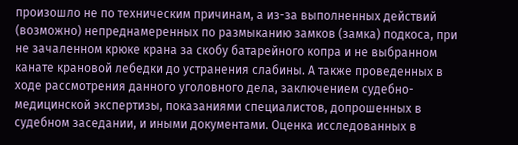произошло не по техническим причинам, а из-за выполненных действий (возможно) непреднамеренных по размыканию замков (замка) подкоса, при не зачаленном крюке крана за скобу батарейного копра и не выбранном канате крановой лебедки до устранения слабины. А также проведенных в ходе рассмотрения данного уголовного дела, заключением судебно-медицинской экспертизы, показаниями специалистов, допрошенных в судебном заседании, и иными документами. Оценка исследованных в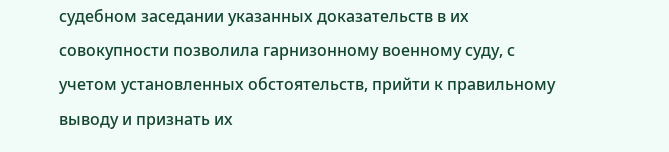судебном заседании указанных доказательств в их совокупности позволила гарнизонному военному суду, с учетом установленных обстоятельств, прийти к правильному выводу и признать их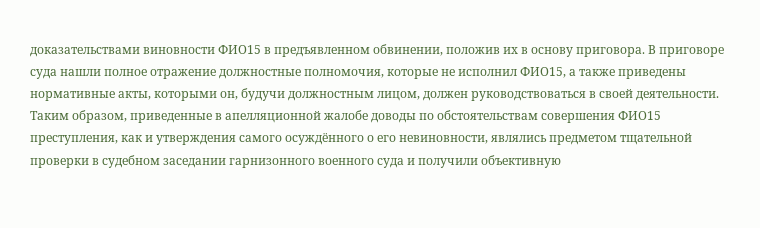доказательствами виновности ФИО15 в предъявленном обвинении, положив их в основу приговора. В приговоре суда нашли полное отражение должностные полномочия, которые не исполнил ФИО15, а также приведены нормативные акты, которыми он, будучи должностным лицом, должен руководствоваться в своей деятельности. Таким образом, приведенные в апелляционной жалобе доводы по обстоятельствам совершения ФИО15 преступления, как и утверждения самого осуждённого о его невиновности, являлись предметом тщательной проверки в судебном заседании гарнизонного военного суда и получили объективную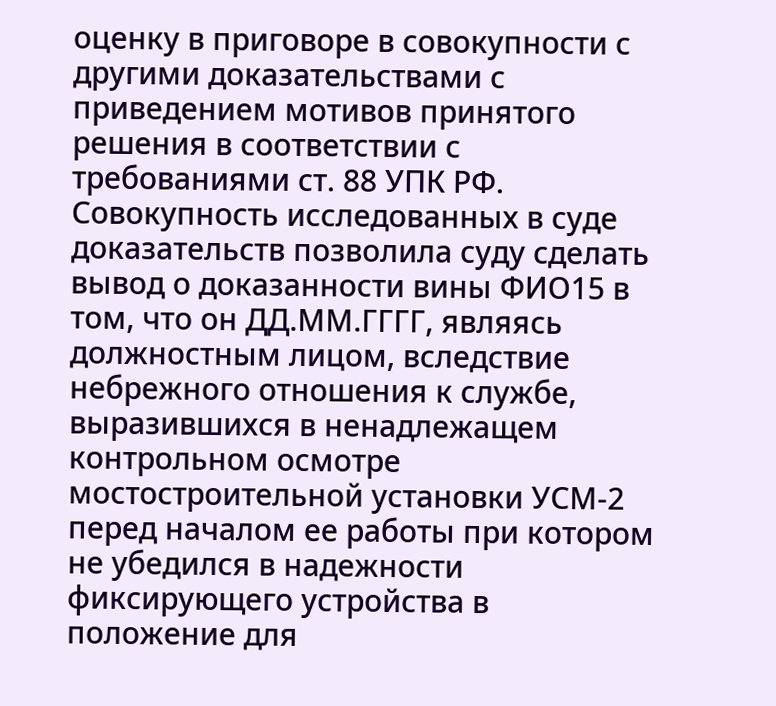оценку в приговоре в совокупности с другими доказательствами с приведением мотивов принятого решения в соответствии с требованиями ст. 88 УПК РФ. Совокупность исследованных в суде доказательств позволила суду сделать вывод о доказанности вины ФИО15 в том, что он ДД.ММ.ГГГГ, являясь должностным лицом, вследствие небрежного отношения к службе, выразившихся в ненадлежащем контрольном осмотре мостостроительной установки УСМ-2 перед началом ее работы при котором не убедился в надежности фиксирующего устройства в положение для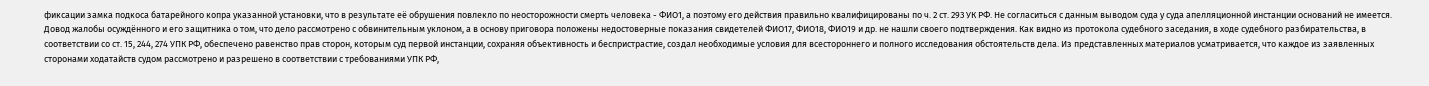фиксации замка подкоса батарейного копра указанной установки, что в результате её обрушения повлекло по неосторожности смерть человека - ФИО1, а поэтому его действия правильно квалифицированы по ч. 2 ст. 293 УК РФ. Не согласиться с данным выводом суда у суда апелляционной инстанции оснований не имеется. Довод жалобы осуждённого и его защитника о том, что дело рассмотрено с обвинительным уклоном, а в основу приговора положены недостоверные показания свидетелей ФИО17, ФИО18, ФИО19 и др. не нашли своего подтверждения. Как видно из протокола судебного заседания, в ходе судебного разбирательства, в соответствии со ст. 15, 244, 274 УПК РФ, обеспечено равенство прав сторон, которым суд первой инстанции, сохраняя объективность и беспристрастие, создал необходимые условия для всестороннего и полного исследования обстоятельств дела. Из представленных материалов усматривается, что каждое из заявленных сторонами ходатайств судом рассмотрено и разрешено в соответствии с требованиями УПК РФ,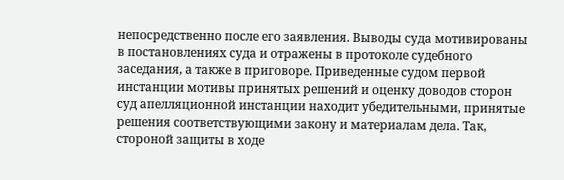непосредственно после его заявления. Выводы суда мотивированы в постановлениях суда и отражены в протоколе судебного заседания, а также в приговоре. Приведенные судом первой инстанции мотивы принятых решений и оценку доводов сторон суд апелляционной инстанции находит убедительными, принятые решения соответствующими закону и материалам дела. Так, стороной защиты в ходе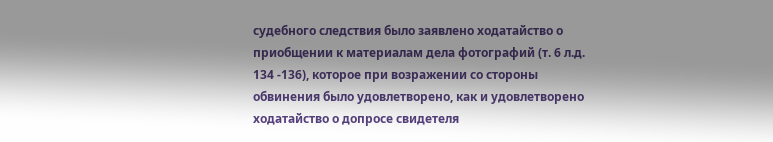судебного следствия было заявлено ходатайство о приобщении к материалам дела фотографий (т. 6 л.д. 134 -136), которое при возражении со стороны обвинения было удовлетворено, как и удовлетворено ходатайство о допросе свидетеля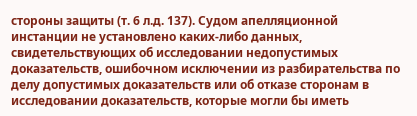стороны защиты (т. 6 л.д. 137). Судом апелляционной инстанции не установлено каких-либо данных, свидетельствующих об исследовании недопустимых доказательств, ошибочном исключении из разбирательства по делу допустимых доказательств или об отказе сторонам в исследовании доказательств, которые могли бы иметь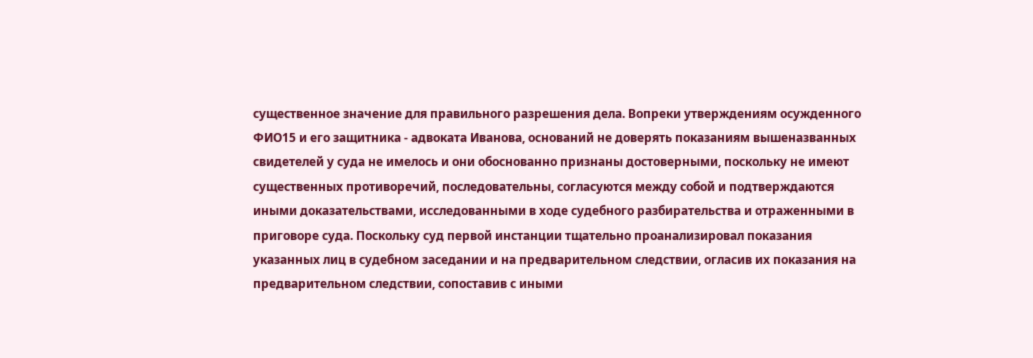существенное значение для правильного разрешения дела. Вопреки утверждениям осужденного ФИО15 и его защитника - адвоката Иванова, оснований не доверять показаниям вышеназванных свидетелей у суда не имелось и они обоснованно признаны достоверными, поскольку не имеют существенных противоречий, последовательны, согласуются между собой и подтверждаются иными доказательствами, исследованными в ходе судебного разбирательства и отраженными в приговоре суда. Поскольку суд первой инстанции тщательно проанализировал показания указанных лиц в судебном заседании и на предварительном следствии, огласив их показания на предварительном следствии, сопоставив с иными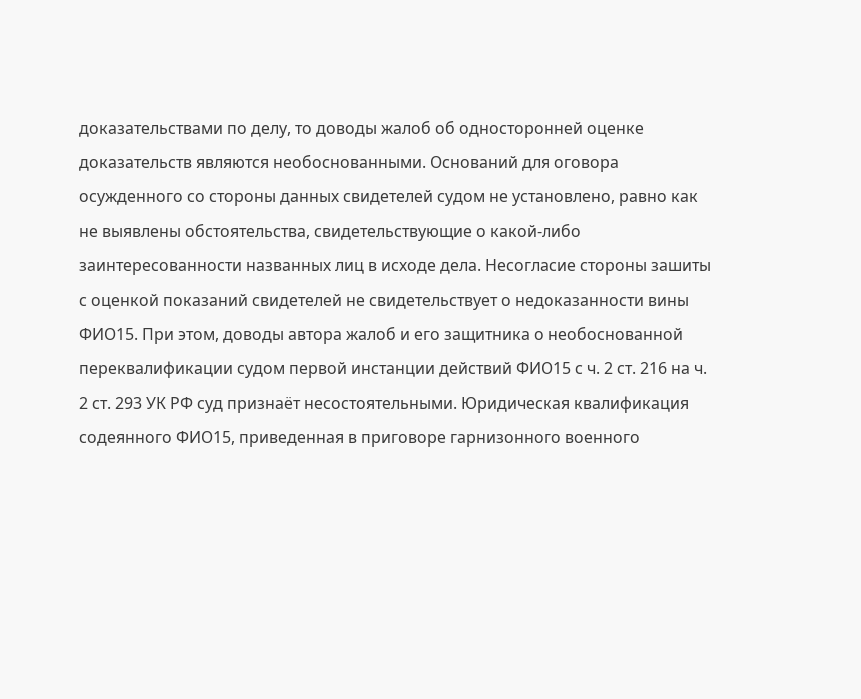доказательствами по делу, то доводы жалоб об односторонней оценке доказательств являются необоснованными. Оснований для оговора осужденного со стороны данных свидетелей судом не установлено, равно как не выявлены обстоятельства, свидетельствующие о какой-либо заинтересованности названных лиц в исходе дела. Несогласие стороны зашиты с оценкой показаний свидетелей не свидетельствует о недоказанности вины ФИО15. При этом, доводы автора жалоб и его защитника о необоснованной переквалификации судом первой инстанции действий ФИО15 с ч. 2 ст. 216 на ч. 2 ст. 293 УК РФ суд признаёт несостоятельными. Юридическая квалификация содеянного ФИО15, приведенная в приговоре гарнизонного военного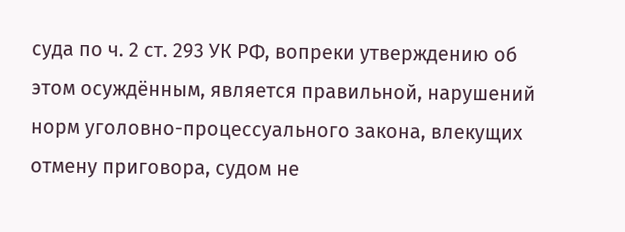суда по ч. 2 ст. 293 УК РФ, вопреки утверждению об этом осуждённым, является правильной, нарушений норм уголовно-процессуального закона, влекущих отмену приговора, судом не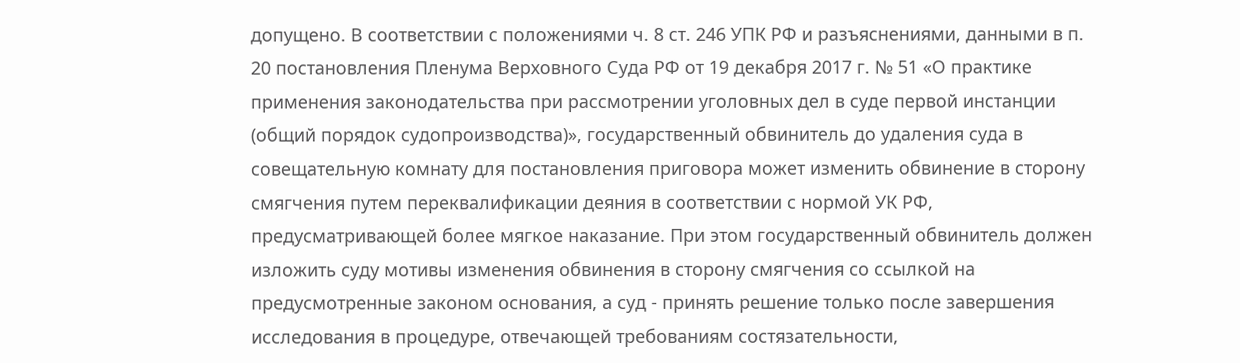допущено. В соответствии с положениями ч. 8 ст. 246 УПК РФ и разъяснениями, данными в п. 20 постановления Пленума Верховного Суда РФ от 19 декабря 2017 г. № 51 «О практике применения законодательства при рассмотрении уголовных дел в суде первой инстанции (общий порядок судопроизводства)», государственный обвинитель до удаления суда в совещательную комнату для постановления приговора может изменить обвинение в сторону смягчения путем переквалификации деяния в соответствии с нормой УК РФ, предусматривающей более мягкое наказание. При этом государственный обвинитель должен изложить суду мотивы изменения обвинения в сторону смягчения со ссылкой на предусмотренные законом основания, а суд - принять решение только после завершения исследования в процедуре, отвечающей требованиям состязательности,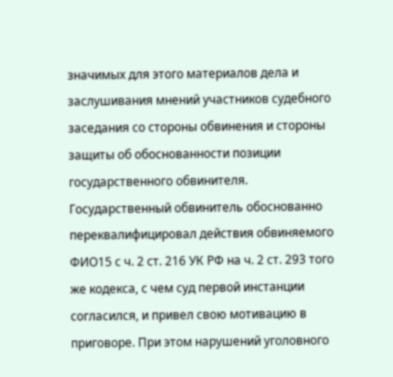значимых для этого материалов дела и заслушивания мнений участников судебного заседания со стороны обвинения и стороны защиты об обоснованности позиции государственного обвинителя. Государственный обвинитель обоснованно переквалифицировал действия обвиняемого ФИО15 с ч. 2 ст. 216 УК РФ на ч. 2 ст. 293 того же кодекса, с чем суд первой инстанции согласился, и привел свою мотивацию в приговоре. При этом нарушений уголовного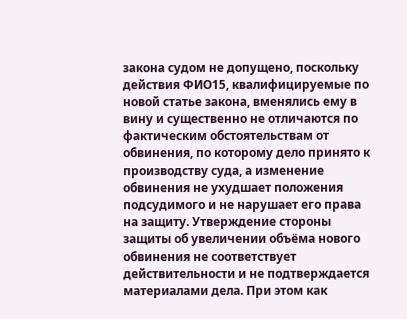закона судом не допущено, поскольку действия ФИО15, квалифицируемые по новой статье закона, вменялись ему в вину и существенно не отличаются по фактическим обстоятельствам от обвинения, по которому дело принято к производству суда, а изменение обвинения не ухудшает положения подсудимого и не нарушает его права на защиту. Утверждение стороны защиты об увеличении объёма нового обвинения не соответствует действительности и не подтверждается материалами дела. При этом как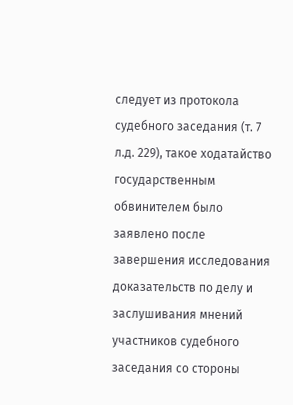следует из протокола судебного заседания (т. 7 л.д. 229), такое ходатайство государственным обвинителем было заявлено после завершения исследования доказательств по делу и заслушивания мнений участников судебного заседания со стороны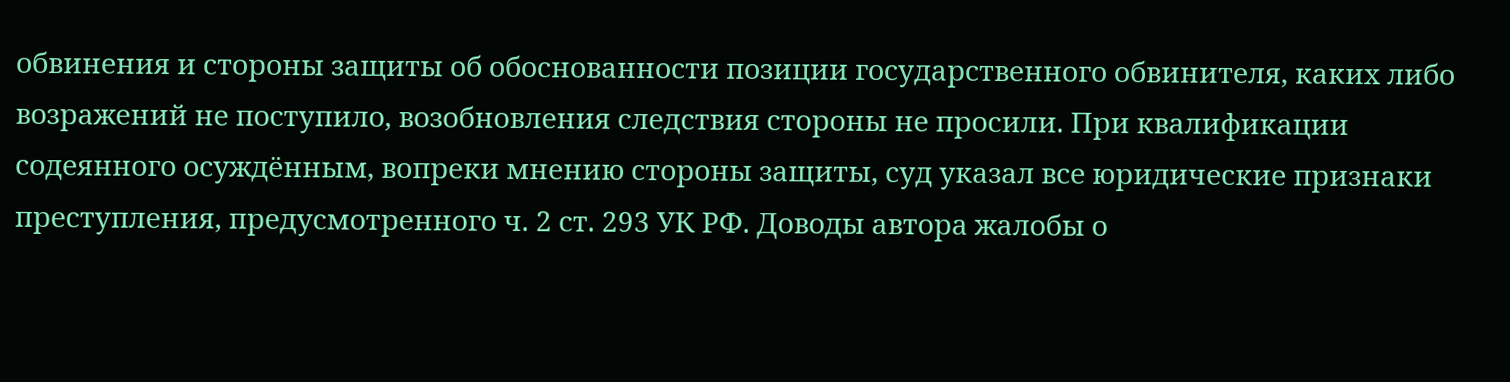обвинения и стороны защиты об обоснованности позиции государственного обвинителя, каких либо возражений не поступило, возобновления следствия стороны не просили. При квалификации содеянного осуждённым, вопреки мнению стороны защиты, суд указал все юридические признаки преступления, предусмотренного ч. 2 ст. 293 УК РФ. Доводы автора жалобы о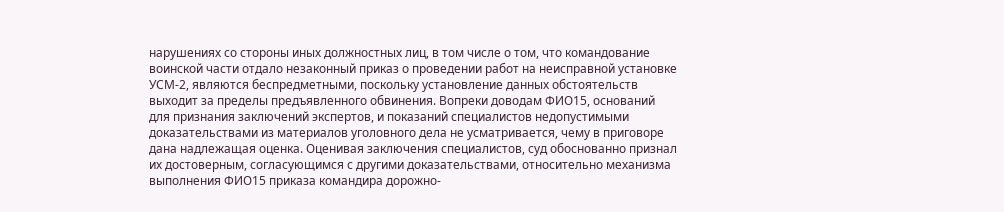нарушениях со стороны иных должностных лиц, в том числе о том, что командование воинской части отдало незаконный приказ о проведении работ на неисправной установке УСМ-2, являются беспредметными, поскольку установление данных обстоятельств выходит за пределы предъявленного обвинения. Вопреки доводам ФИО15, оснований для признания заключений экспертов, и показаний специалистов недопустимыми доказательствами из материалов уголовного дела не усматривается, чему в приговоре дана надлежащая оценка. Оценивая заключения специалистов, суд обоснованно признал их достоверным, согласующимся с другими доказательствами, относительно механизма выполнения ФИО15 приказа командира дорожно-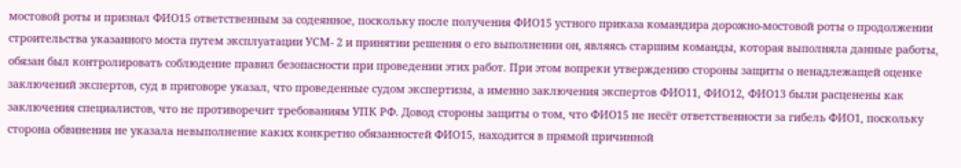мостовой роты и признал ФИО15 ответственным за содеянное, поскольку после получения ФИО15 устного приказа командира дорожно-мостовой роты о продолжении строительства указанного моста путем эксплуатации УСМ- 2 и принятии решения о его выполнении он, являясь старшим команды, которая выполняла данные работы, обязан был контролировать соблюдение правил безопасности при проведении этих работ. При этом вопреки утверждению стороны защиты о ненадлежащей оценке заключений экспертов, суд в приговоре указал, что проведенные судом экспертизы, а именно заключения экспертов ФИО11, ФИО12, ФИО13 были расценены как заключения специалистов, что не противоречит требованиям УПК РФ. Довод стороны защиты о том, что ФИО15 не несёт ответственности за гибель ФИО1, поскольку сторона обвинения не указала невыполнение каких конкретно обязанностей ФИО15, находится в прямой причинной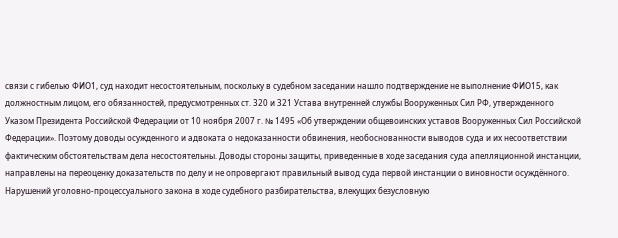связи с гибелью ФИО1, суд находит несостоятельным, поскольку в судебном заседании нашло подтверждение не выполнение ФИО15, как должностным лицом, его обязанностей, предусмотренных ст. 320 и 321 Устава внутренней службы Вооруженных Сил РФ, утвержденного Указом Президента Российской Федерации от 10 ноября 2007 г. № 1495 «Об утверждении общевоинских уставов Вооруженных Сил Российской Федерации». Поэтому доводы осужденного и адвоката о недоказанности обвинения, необоснованности выводов суда и их несоответствии фактическим обстоятельствам дела несостоятельны. Доводы стороны защиты, приведенные в ходе заседания суда апелляционной инстанции, направлены на переоценку доказательств по делу и не опровергают правильный вывод суда первой инстанции о виновности осуждённого. Нарушений уголовно-процессуального закона в ходе судебного разбирательства, влекущих безусловную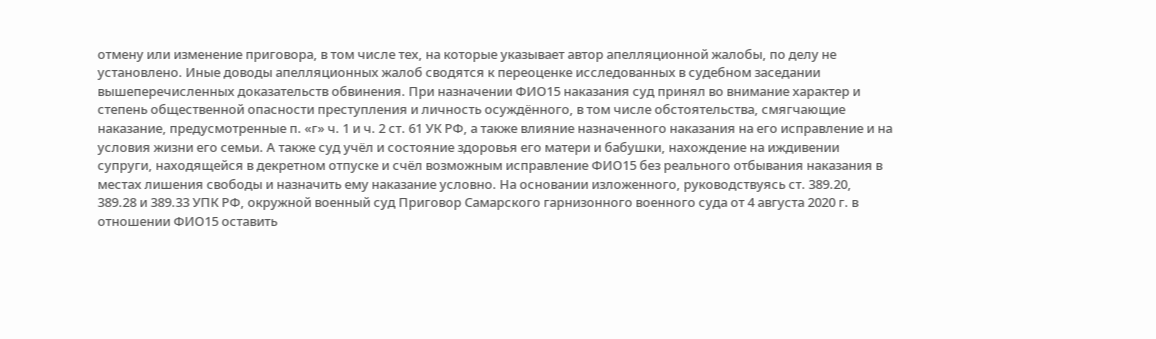отмену или изменение приговора, в том числе тех, на которые указывает автор апелляционной жалобы, по делу не установлено. Иные доводы апелляционных жалоб сводятся к переоценке исследованных в судебном заседании вышеперечисленных доказательств обвинения. При назначении ФИО15 наказания суд принял во внимание характер и степень общественной опасности преступления и личность осуждённого, в том числе обстоятельства, смягчающие наказание, предусмотренные п. «г» ч. 1 и ч. 2 ст. 61 УК РФ, а также влияние назначенного наказания на его исправление и на условия жизни его семьи. А также суд учёл и состояние здоровья его матери и бабушки, нахождение на иждивении супруги, находящейся в декретном отпуске и счёл возможным исправление ФИО15 без реального отбывания наказания в местах лишения свободы и назначить ему наказание условно. На основании изложенного, руководствуясь ст. 389.20, 389.28 и 389.33 УПК РФ, окружной военный суд Приговор Самарского гарнизонного военного суда от 4 августа 2020 г. в отношении ФИО15 оставить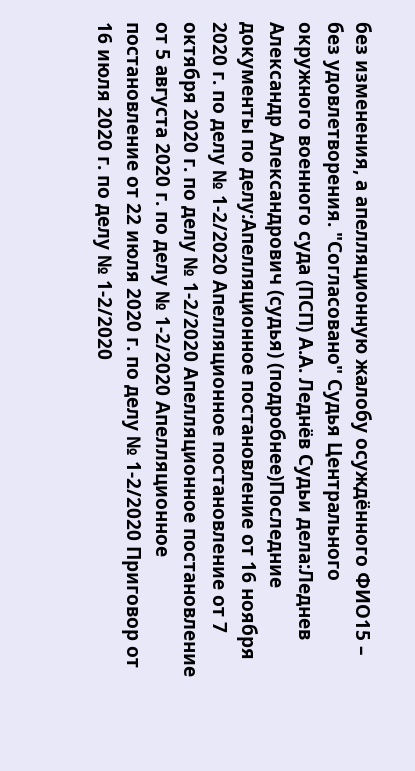без изменения, а апелляционную жалобу осуждённого ФИО15 – без удовлетворения. "Согласовано" Судья Центрального окружного военного суда (ПСП) А.А. Леднёв Судьи дела:Леднев Александр Александрович (судья) (подробнее)Последние документы по делу:Апелляционное постановление от 16 ноября 2020 г. по делу № 1-2/2020 Апелляционное постановление от 7 октября 2020 г. по делу № 1-2/2020 Апелляционное постановление от 5 августа 2020 г. по делу № 1-2/2020 Апелляционное постановление от 22 июля 2020 г. по делу № 1-2/2020 Приговор от 16 июля 2020 г. по делу № 1-2/2020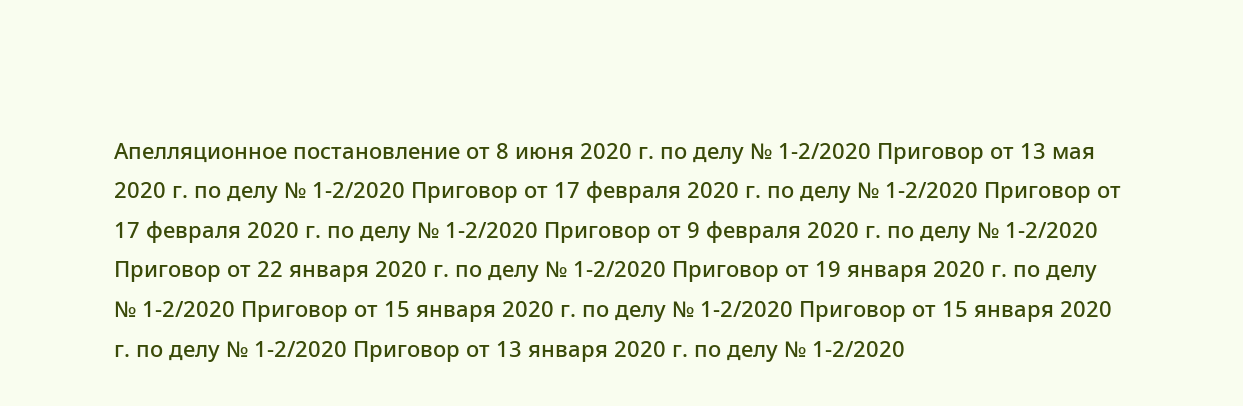Апелляционное постановление от 8 июня 2020 г. по делу № 1-2/2020 Приговор от 13 мая 2020 г. по делу № 1-2/2020 Приговор от 17 февраля 2020 г. по делу № 1-2/2020 Приговор от 17 февраля 2020 г. по делу № 1-2/2020 Приговор от 9 февраля 2020 г. по делу № 1-2/2020 Приговор от 22 января 2020 г. по делу № 1-2/2020 Приговор от 19 января 2020 г. по делу № 1-2/2020 Приговор от 15 января 2020 г. по делу № 1-2/2020 Приговор от 15 января 2020 г. по делу № 1-2/2020 Приговор от 13 января 2020 г. по делу № 1-2/2020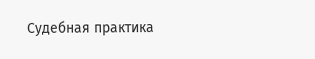Судебная практика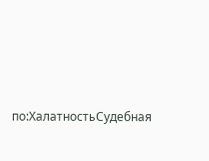по:ХалатностьСудебная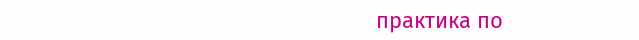практика по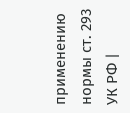применению нормы ст. 293 УК РФ |